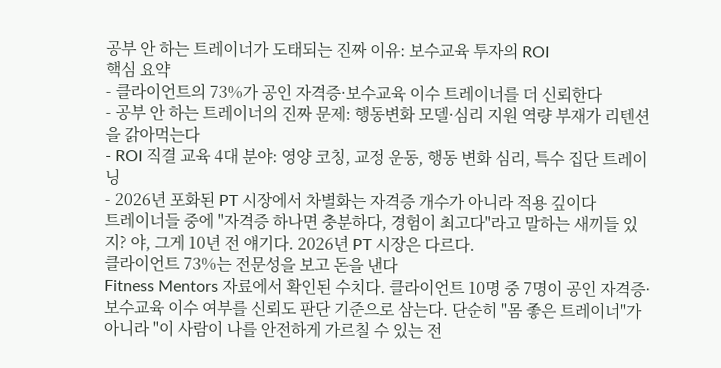공부 안 하는 트레이너가 도태되는 진짜 이유: 보수교육 투자의 ROI
핵심 요약
- 클라이언트의 73%가 공인 자격증·보수교육 이수 트레이너를 더 신뢰한다
- 공부 안 하는 트레이너의 진짜 문제: 행동변화 모델·심리 지원 역량 부재가 리텐션을 갉아먹는다
- ROI 직결 교육 4대 분야: 영양 코칭, 교정 운동, 행동 변화 심리, 특수 집단 트레이닝
- 2026년 포화된 PT 시장에서 차별화는 자격증 개수가 아니라 적용 깊이다
트레이너들 중에 "자격증 하나면 충분하다, 경험이 최고다"라고 말하는 새끼들 있지? 야, 그게 10년 전 얘기다. 2026년 PT 시장은 다르다.
클라이언트 73%는 전문성을 보고 돈을 낸다
Fitness Mentors 자료에서 확인된 수치다. 클라이언트 10명 중 7명이 공인 자격증·보수교육 이수 여부를 신뢰도 판단 기준으로 삼는다. 단순히 "몸 좋은 트레이너"가 아니라 "이 사람이 나를 안전하게 가르칠 수 있는 전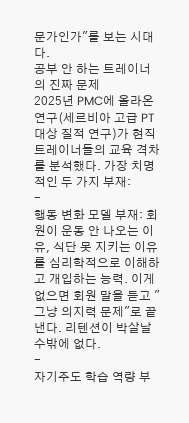문가인가"를 보는 시대다.
공부 안 하는 트레이너의 진짜 문제
2025년 PMC에 올라온 연구(세르비아 고급 PT 대상 질적 연구)가 현직 트레이너들의 교육 격차를 분석했다. 가장 치명적인 두 가지 부재:
-
행동 변화 모델 부재: 회원이 운동 안 나오는 이유, 식단 못 지키는 이유를 심리학적으로 이해하고 개입하는 능력. 이게 없으면 회원 말을 듣고 "그냥 의지력 문제"로 끝낸다. 리텐션이 박살날 수밖에 없다.
-
자기주도 학습 역량 부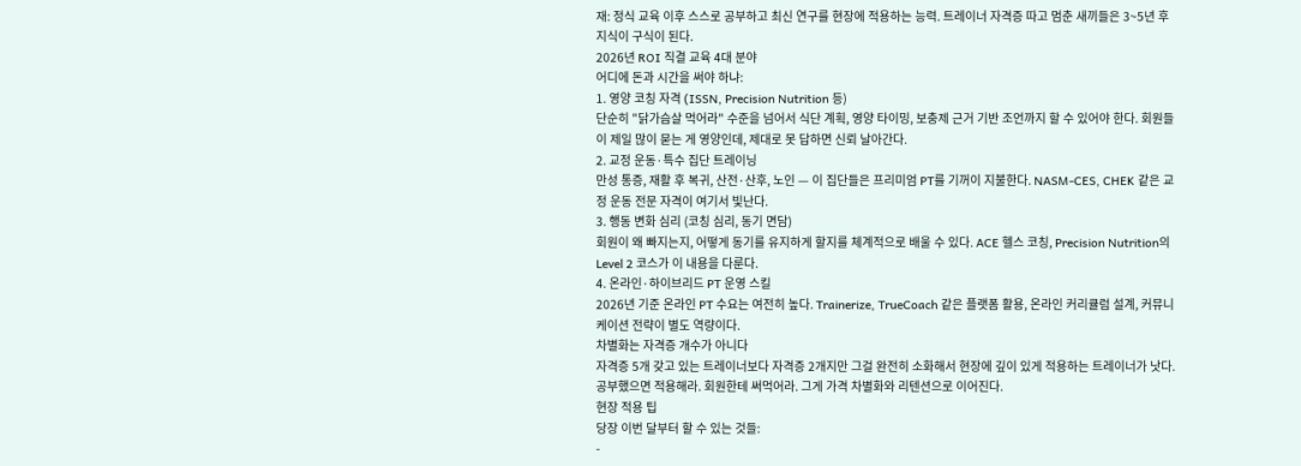재: 정식 교육 이후 스스로 공부하고 최신 연구를 현장에 적용하는 능력. 트레이너 자격증 따고 멈춘 새끼들은 3~5년 후 지식이 구식이 된다.
2026년 ROI 직결 교육 4대 분야
어디에 돈과 시간을 써야 하냐:
1. 영양 코칭 자격 (ISSN, Precision Nutrition 등)
단순히 "닭가슴살 먹어라" 수준을 넘어서 식단 계획, 영양 타이밍, 보충제 근거 기반 조언까지 할 수 있어야 한다. 회원들이 제일 많이 묻는 게 영양인데, 제대로 못 답하면 신뢰 날아간다.
2. 교정 운동·특수 집단 트레이닝
만성 통증, 재활 후 복귀, 산전·산후, 노인 — 이 집단들은 프리미엄 PT를 기꺼이 지불한다. NASM-CES, CHEK 같은 교정 운동 전문 자격이 여기서 빛난다.
3. 행동 변화 심리 (코칭 심리, 동기 면담)
회원이 왜 빠지는지, 어떻게 동기를 유지하게 할지를 체계적으로 배울 수 있다. ACE 헬스 코칭, Precision Nutrition의 Level 2 코스가 이 내용을 다룬다.
4. 온라인·하이브리드 PT 운영 스킬
2026년 기준 온라인 PT 수요는 여전히 높다. Trainerize, TrueCoach 같은 플랫폼 활용, 온라인 커리큘럼 설계, 커뮤니케이션 전략이 별도 역량이다.
차별화는 자격증 개수가 아니다
자격증 5개 갖고 있는 트레이너보다 자격증 2개지만 그걸 완전히 소화해서 현장에 깊이 있게 적용하는 트레이너가 낫다. 공부했으면 적용해라. 회원한테 써먹어라. 그게 가격 차별화와 리텐션으로 이어진다.
현장 적용 팁
당장 이번 달부터 할 수 있는 것들:
-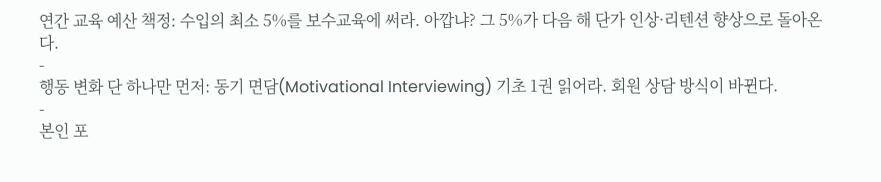연간 교육 예산 책정: 수입의 최소 5%를 보수교육에 써라. 아깝냐? 그 5%가 다음 해 단가 인상·리텐션 향상으로 돌아온다.
-
행동 변화 단 하나만 먼저: 동기 면담(Motivational Interviewing) 기초 1권 읽어라. 회원 상담 방식이 바뀐다.
-
본인 포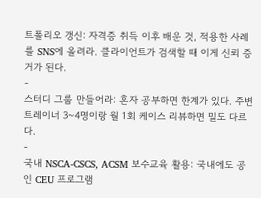트폴리오 갱신: 자격증 취득 이후 배운 것, 적용한 사례를 SNS에 올려라. 클라이언트가 검색할 때 이게 신뢰 증거가 된다.
-
스터디 그룹 만들어라: 혼자 공부하면 한계가 있다. 주변 트레이너 3~4명이랑 월 1회 케이스 리뷰하면 밀도 다르다.
-
국내 NSCA-CSCS, ACSM 보수교육 활용: 국내에도 공인 CEU 프로그램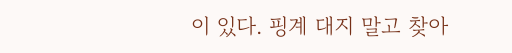이 있다. 핑계 대지 말고 찾아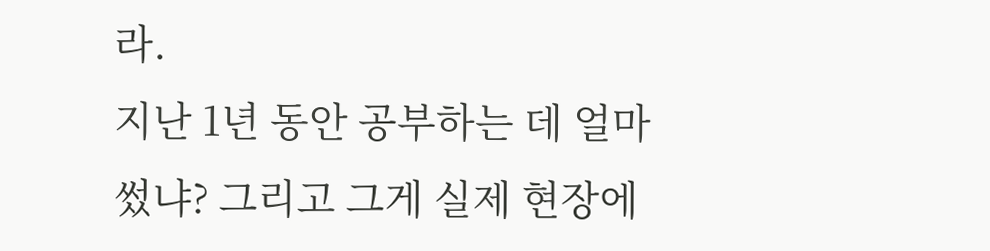라.
지난 1년 동안 공부하는 데 얼마 썼냐? 그리고 그게 실제 현장에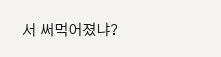서 써먹어졌냐?